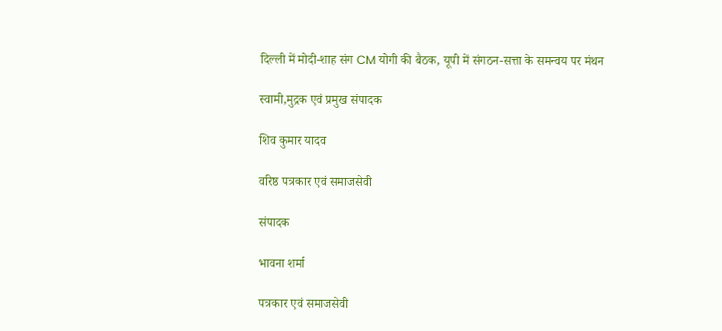दिल्ली में मोदी-शाह संग CM योगी की बैठक, यूपी में संगठन-सत्ता के समन्वय पर मंथन

स्वामी,मुद्रक एवं प्रमुख संपादक

शिव कुमार यादव

वरिष्ठ पत्रकार एवं समाजसेवी

संपादक

भावना शर्मा

पत्रकार एवं समाजसेवी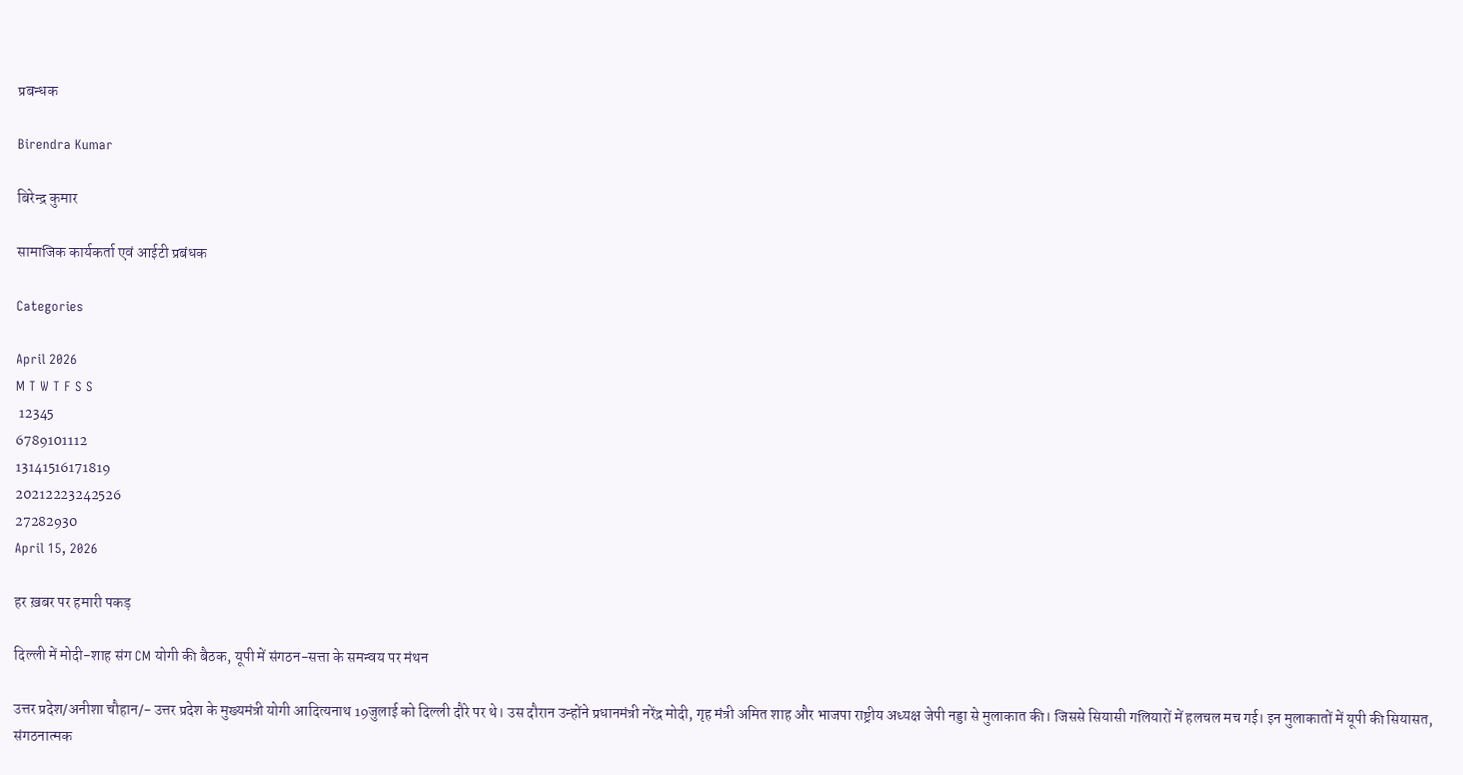प्रबन्धक

Birendra Kumar

बिरेन्द्र कुमार

सामाजिक कार्यकर्ता एवं आईटी प्रबंधक

Categories

April 2026
M T W T F S S
 12345
6789101112
13141516171819
20212223242526
27282930
April 15, 2026

हर ख़बर पर हमारी पकड़

दिल्ली में मोदी-शाह संग CM योगी की बैठक, यूपी में संगठन-सत्ता के समन्वय पर मंथन

उत्तर प्रदेश/अनीशा चौहान/- उत्तर प्रदेश के मुख्यमंत्री योगी आदित्यनाथ 19जुलाई को दिल्ली दौरे पर थे। उस दौरान उन्होंने प्रधानमंत्री नरेंद्र मोदी, गृह मंत्री अमित शाह और भाजपा राष्ट्रीय अध्यक्ष जेपी नड्डा से मुलाकात की। जिससे सियासी गलियारों में हलचल मच गई। इन मुलाकातों में यूपी की सियासत, संगठनात्मक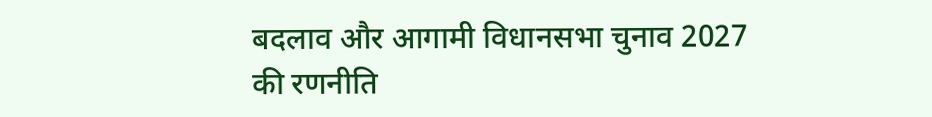बदलाव और आगामी विधानसभा चुनाव 2027 की रणनीति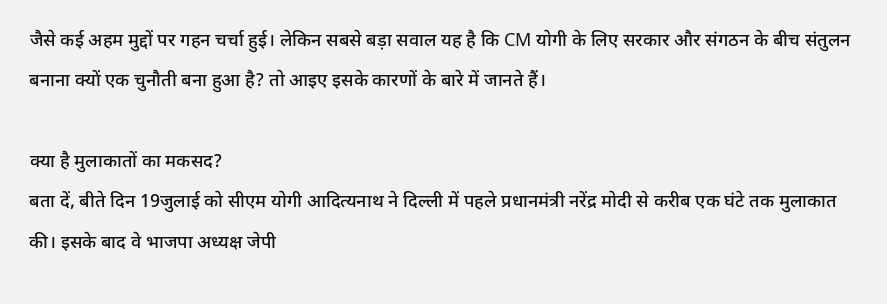जैसे कई अहम मुद्दों पर गहन चर्चा हुई। लेकिन सबसे बड़ा सवाल यह है कि CM योगी के लिए सरकार और संगठन के बीच संतुलन बनाना क्यों एक चुनौती बना हुआ है? तो आइए इसके कारणों के बारे में जानते हैं।

क्या है मुलाकातों का मकसद?
बता दें, बीते दिन 19जुलाई को सीएम योगी आदित्यनाथ ने दिल्ली में पहले प्रधानमंत्री नरेंद्र मोदी से करीब एक घंटे तक मुलाकात की। इसके बाद वे भाजपा अध्यक्ष जेपी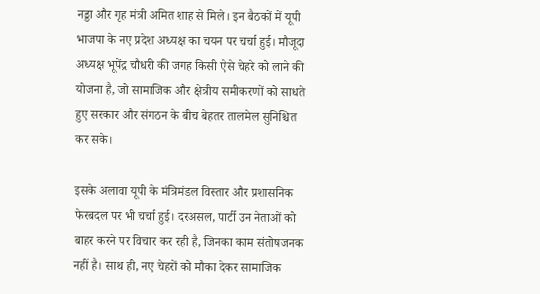नड्डा और गृह मंत्री अमित शाह से मिले। इन बैठकों में यूपी भाजपा के नए प्रदेश अध्यक्ष का चयन पर चर्चा हुई। मौजूदा अध्यक्ष भूपेंद्र चौधरी की जगह किसी ऐसे चेहरे को लाने की योजना है, जो सामाजिक और क्षेत्रीय समीकरणों को साधते हुए सरकार और संगठन के बीच बेहतर तालमेल सुनिश्चित कर सके।

इसके अलावा यूपी के मंत्रिमंडल विस्तार और प्रशासनिक फेरबदल पर भी चर्चा हुई। दरअसल, पार्टी उन नेताओं को बाहर करने पर विचार कर रही है, जिनका काम संतोषजनक नहीं है। साथ ही, नए चेहरों को मौका देकर सामाजिक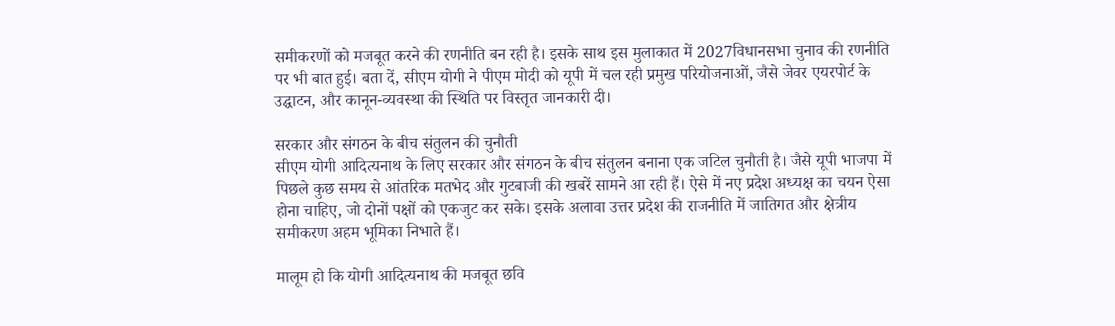समीकरणों को मजबूत करने की रणनीति बन रही है। इसके साथ इस मुलाकात में 2027विधानसभा चुनाव की रणनीति पर भी बात हुई। बता दें, सीएम योगी ने पीएम मोदी को यूपी में चल रही प्रमुख परियोजनाओं, जैसे जेवर एयरपोर्ट के उद्घाटन, और कानून-व्यवस्था की स्थिति पर विस्तृत जानकारी दी।

सरकार और संगठन के बीच संतुलन की चुनौती
सीएम योगी आदित्यनाथ के लिए सरकार और संगठन के बीच संतुलन बनाना एक जटिल चुनौती है। जैसे यूपी भाजपा में पिछले कुछ समय से आंतरिक मतभेद और गुटबाजी की खबरें सामने आ रही हैं। ऐसे में नए प्रदेश अध्यक्ष का चयन ऐसा होना चाहिए, जो दोनों पक्षों को एकजुट कर सके। इसके अलावा उत्तर प्रदेश की राजनीति में जातिगत और क्षेत्रीय समीकरण अहम भूमिका निभाते हैं।

मालूम हो कि योगी आदित्यनाथ की मजबूत छवि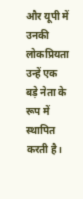और यूपी में उनकी लोकप्रियता उन्हें एक बड़े नेता के रूप में स्थापित करती है।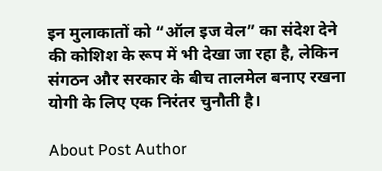इन मुलाकातों को “ऑल इज वेल” का संदेश देने की कोशिश के रूप में भी देखा जा रहा है, लेकिन संगठन और सरकार के बीच तालमेल बनाए रखना योगी के लिए एक निरंतर चुनौती है।

About Post Author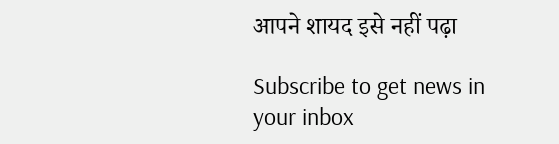आपने शायद इसे नहीं पढ़ा

Subscribe to get news in your inbox